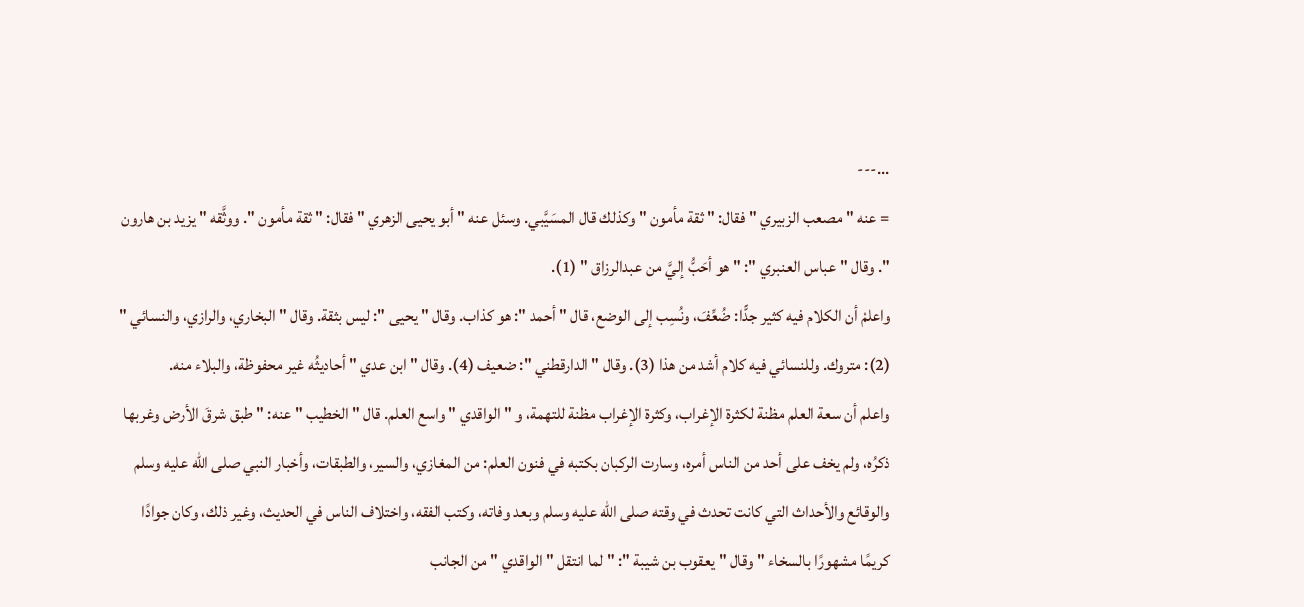...---
= عنه " مصعب الزبيري " فقال: " ثقة مأمون " وكذلك قال المسَيَّبي. وسئل عنه " أبو يحيى الزهري " فقال: " ثقة مأمون ". ووثَّقه " يزيد بن هارون ". وقال " عباس العنبري ": " هو أحَبُّ إليَّ من عبدالرزاق " (1).
واعلمْ أن الكلام فيه كثير جدًّا: ضُعِّفَ، ونُسِب إلى الوضع، قال " أحمد ": هو كذاب. وقال " يحيى ": ليس بثقة. وقال " البخاري، والرازي، والنسائي " (2): متروك. وللنسائي فيه كلام أشد من هذا (3). وقال " الدارقطني ": ضعيف (4). وقال " ابن عدي " أحاديثُه غير محفوظة، والبلاء منه.
واعلم أن سعة العلم مظنة لكثرة الإغراب، وكثرة الإغراب مظنة للتهمة، و " الواقدي " واسع العلم. قال " الخطيب " عنه: " طبق شرقَ الأرض وغربها ذكرُه، ولم يخف على أحد من الناس أمره، وسارت الركبان بكتبه في فنون العلم: من المغازي، والسير، والطبقات، وأخبار النبي صلى الله عليه وسلم والوقائع والأحداث التي كانت تحدث في وقته صلى الله عليه وسلم وبعد وفاته، وكتب الفقه، واختلاف الناس في الحديث، وغير ذلك، وكان جوادًا كريمًا مشهورًا بالسخاء " وقال " يعقوب بن شيبة ": " لما انتقل " الواقدي " من الجانب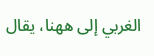الغربي إلى ههنا، يقال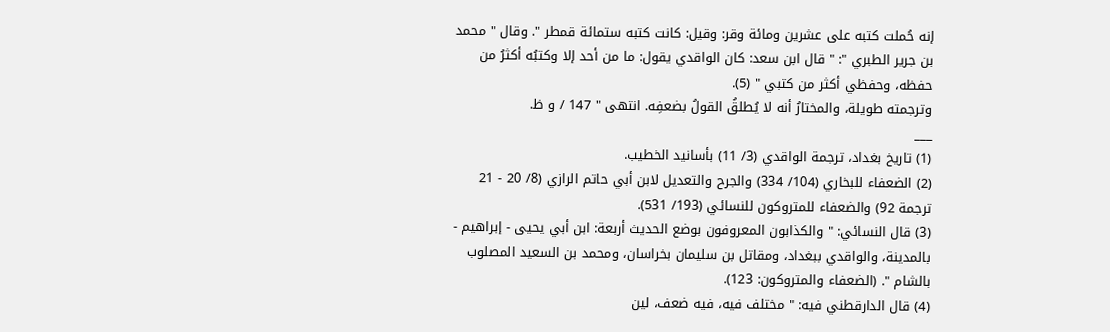إنه حُملت كتبه على عشرين ومائة وقر: وقيل: كانت كتبه ستمائة قمطر ". وقال " محمد بن جرير الطبري ": " قال ابن سعد: كان الواقدي يقول: ما من أحد إلا وكتبُه أكثرُ من حفظه، وحفظي أكثر من كتبي " (5).
وترجمته طويلة، والمختارُ أنه لا يُطلقُ القولُ بضعفِه. انتهى " 147 / و ظ.
___
(1) تاريخ بغداد، ترجمة الواقدي (3/ 11) بأسانيد الخطيب.
(2) الضعفاء للبخاري (104/ 334) والجرح والتعديل لابن أبي حاتم الرازي (8/ 20 - 21 ترجمة 92) والضعفاء للمتروكون للنسائي (193/ 531).
(3) قال النسائي: " والكذابون المعروفون بوضع الحديث أربعة: ابن أبي يحيى - إبراهيم - بالمدينة، والواقدي ببغداد، ومقاتل بن سليمان بخراسان، ومحمد بن السعيد المصلوب بالشام ". (الضعفاء والمتروكون: 123).
(4) قال الدارقطني فيه: " مختلف فيه، فيه ضعف، لين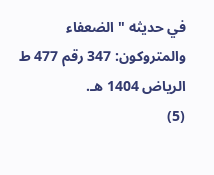في حديثه " الضعفاء والمتروكون: 347 رقم 477 ط الرياض 1404 هـ.
(5)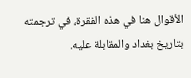الأقوال هنا في هذه الفقرة، في ترجمته بتاريخ بغداد والمقابلة عليه.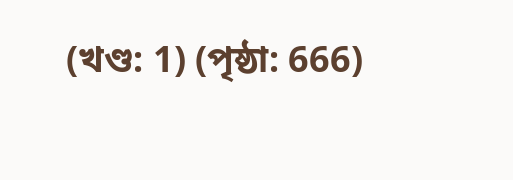(খণ্ড: 1) (পৃষ্ঠা: 666)